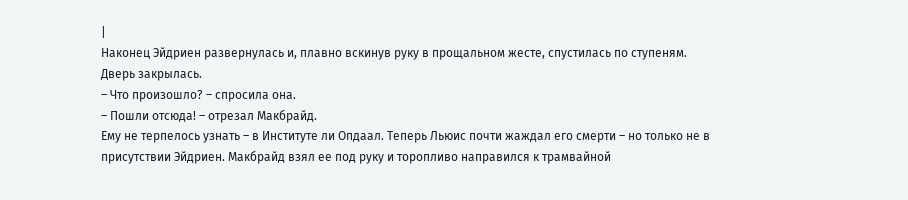|
Наконец Эйдриен развернулась и, плавно вскинув руку в прощальном жесте, спустилась по ступеням. Дверь закрылась.
– Что произошло? – спросила она.
– Пошли отсюда! – отрезал Макбрайд.
Ему не терпелось узнать – в Институте ли Опдаал. Теперь Льюис почти жаждал его смерти – но только не в присутствии Эйдриен. Макбрайд взял ее под руку и торопливо направился к трамвайной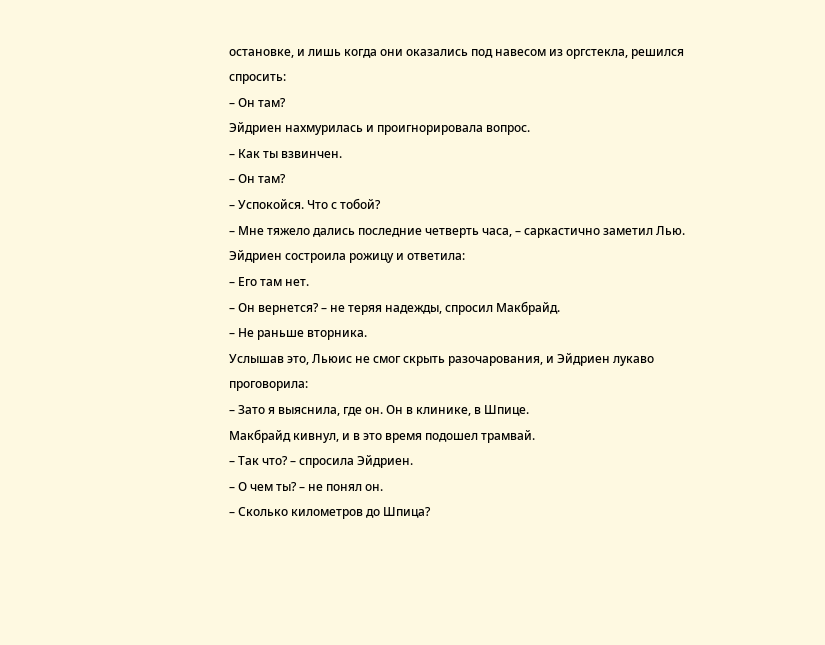остановке, и лишь когда они оказались под навесом из оргстекла, решился спросить:
– Он там?
Эйдриен нахмурилась и проигнорировала вопрос.
– Как ты взвинчен.
– Он там?
– Успокойся. Что с тобой?
– Мне тяжело дались последние четверть часа, – саркастично заметил Лью.
Эйдриен состроила рожицу и ответила:
– Его там нет.
– Он вернется? – не теряя надежды, спросил Макбрайд.
– Не раньше вторника.
Услышав это, Льюис не смог скрыть разочарования, и Эйдриен лукаво проговорила:
– Зато я выяснила, где он. Он в клинике, в Шпице.
Макбрайд кивнул, и в это время подошел трамвай.
– Так что? – спросила Эйдриен.
– О чем ты? – не понял он.
– Сколько километров до Шпица?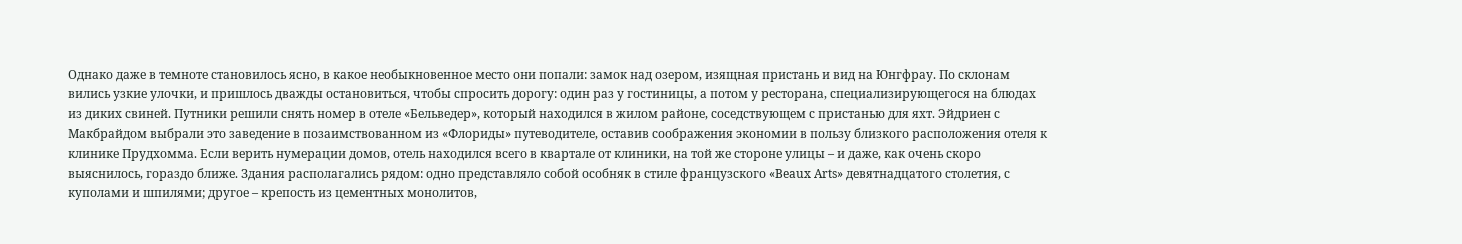Однако даже в темноте становилось ясно, в какое необыкновенное место они попали: замок над озером, изящная пристань и вид на Юнгфрау. По склонам вились узкие улочки, и пришлось дважды остановиться, чтобы спросить дорогу: один раз у гостиницы, а потом у ресторана, специализирующегося на блюдах из диких свиней. Путники решили снять номер в отеле «Бельведер», который находился в жилом районе, соседствующем с пристанью для яхт. Эйдриен с Макбрайдом выбрали это заведение в позаимствованном из «Флориды» путеводителе, оставив соображения экономии в пользу близкого расположения отеля к клинике Прудхомма. Если верить нумерации домов, отель находился всего в квартале от клиники, на той же стороне улицы – и даже, как очень скоро выяснилось, гораздо ближе. Здания располагались рядом: одно представляло собой особняк в стиле французского «Beaux Arts» девятнадцатого столетия, с куполами и шпилями; другое – крепость из цементных монолитов,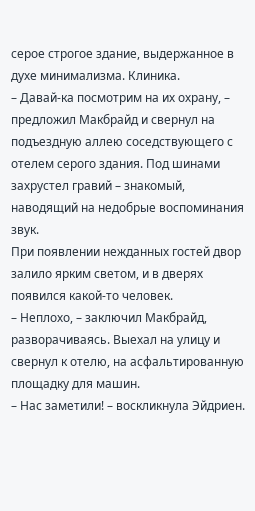серое строгое здание, выдержанное в духе минимализма. Клиника.
– Давай-ка посмотрим на их охрану, – предложил Макбрайд и свернул на подъездную аллею соседствующего с отелем серого здания. Под шинами захрустел гравий – знакомый, наводящий на недобрые воспоминания звук.
При появлении нежданных гостей двор залило ярким светом, и в дверях появился какой-то человек.
– Неплохо, – заключил Макбрайд, разворачиваясь. Выехал на улицу и свернул к отелю, на асфальтированную площадку для машин.
– Нас заметили! – воскликнула Эйдриен.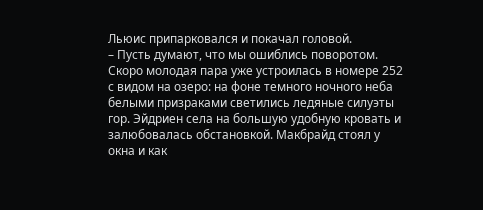Льюис припарковался и покачал головой.
– Пусть думают, что мы ошиблись поворотом.
Скоро молодая пара уже устроилась в номере 252 с видом на озеро: на фоне темного ночного неба белыми призраками светились ледяные силуэты гор. Эйдриен села на большую удобную кровать и залюбовалась обстановкой. Макбрайд стоял у окна и как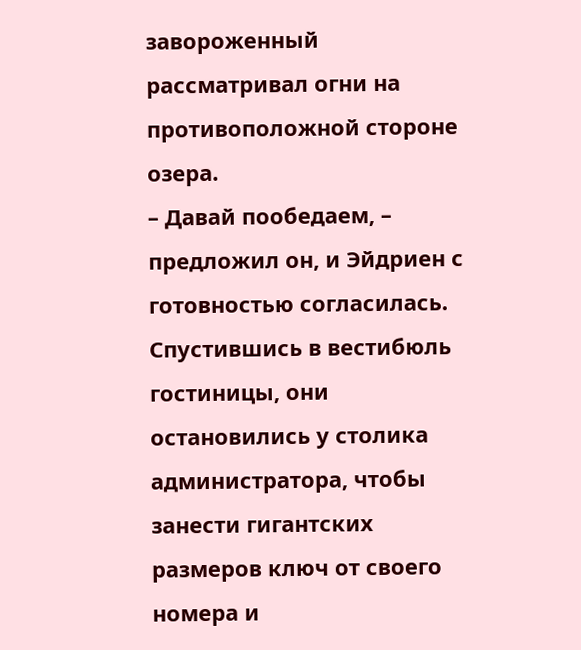завороженный рассматривал огни на противоположной стороне озера.
– Давай пообедаем, – предложил он, и Эйдриен с готовностью согласилась.
Спустившись в вестибюль гостиницы, они остановились у столика администратора, чтобы занести гигантских размеров ключ от своего номера и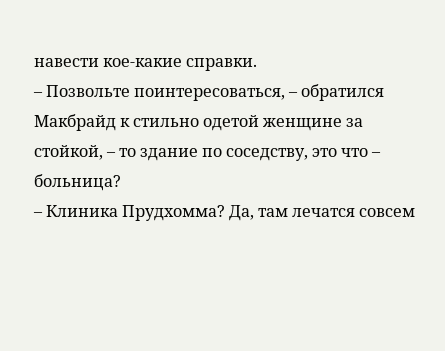навести кое-какие справки.
– Позвольте поинтересоваться, – обратился Макбрайд к стильно одетой женщине за стойкой, – то здание по соседству, это что – больница?
– Клиника Прудхомма? Да, там лечатся совсем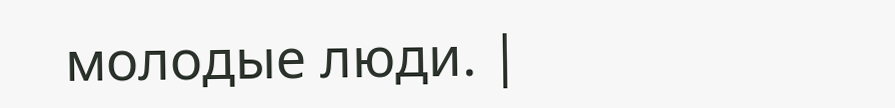молодые люди. |